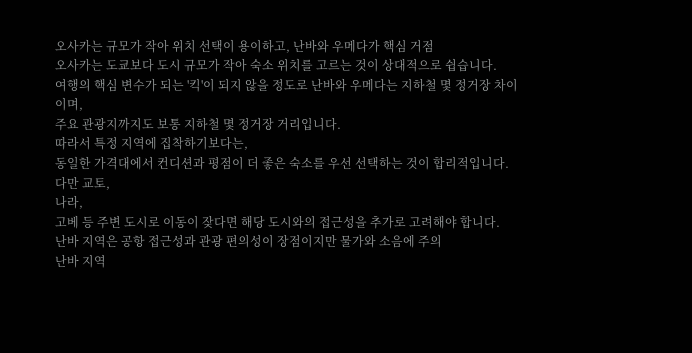오사카는 규모가 작아 위치 선택이 용이하고, 난바와 우메다가 핵심 거점
오사카는 도쿄보다 도시 규모가 작아 숙소 위치를 고르는 것이 상대적으로 쉽습니다.
여행의 핵심 변수가 되는 '킥'이 되지 않을 정도로 난바와 우메다는 지하철 몇 정거장 차이이며,
주요 관광지까지도 보통 지하철 몇 정거장 거리입니다.
따라서 특정 지역에 집착하기보다는,
동일한 가격대에서 컨디션과 평점이 더 좋은 숙소를 우선 선택하는 것이 합리적입니다.
다만 교토,
나라,
고베 등 주변 도시로 이동이 잦다면 해당 도시와의 접근성을 추가로 고려해야 합니다.
난바 지역은 공항 접근성과 관광 편의성이 장점이지만 물가와 소음에 주의
난바 지역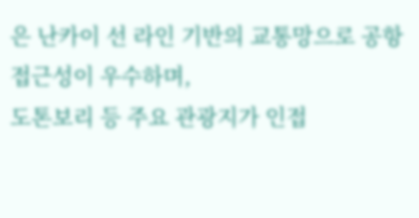은 난카이 선 라인 기반의 교통망으로 공항 접근성이 우수하며,
도톤보리 등 주요 관광지가 인접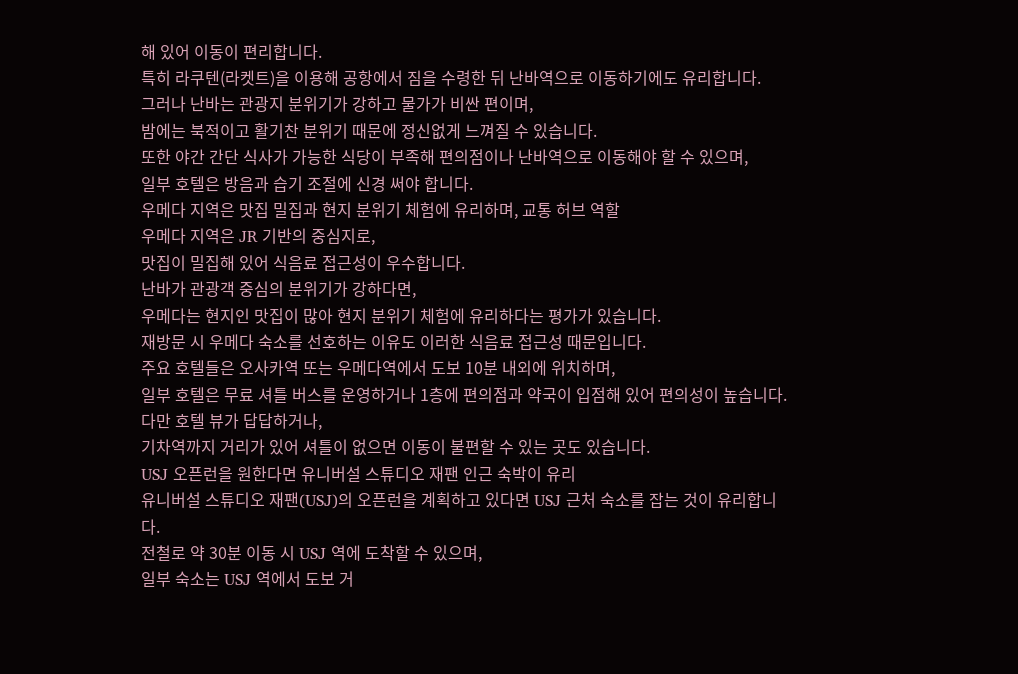해 있어 이동이 편리합니다.
특히 라쿠텐(라켓트)을 이용해 공항에서 짐을 수령한 뒤 난바역으로 이동하기에도 유리합니다.
그러나 난바는 관광지 분위기가 강하고 물가가 비싼 편이며,
밤에는 북적이고 활기찬 분위기 때문에 정신없게 느껴질 수 있습니다.
또한 야간 간단 식사가 가능한 식당이 부족해 편의점이나 난바역으로 이동해야 할 수 있으며,
일부 호텔은 방음과 습기 조절에 신경 써야 합니다.
우메다 지역은 맛집 밀집과 현지 분위기 체험에 유리하며, 교통 허브 역할
우메다 지역은 JR 기반의 중심지로,
맛집이 밀집해 있어 식음료 접근성이 우수합니다.
난바가 관광객 중심의 분위기가 강하다면,
우메다는 현지인 맛집이 많아 현지 분위기 체험에 유리하다는 평가가 있습니다.
재방문 시 우메다 숙소를 선호하는 이유도 이러한 식음료 접근성 때문입니다.
주요 호텔들은 오사카역 또는 우메다역에서 도보 10분 내외에 위치하며,
일부 호텔은 무료 셔틀 버스를 운영하거나 1층에 편의점과 약국이 입점해 있어 편의성이 높습니다.
다만 호텔 뷰가 답답하거나,
기차역까지 거리가 있어 셔틀이 없으면 이동이 불편할 수 있는 곳도 있습니다.
USJ 오픈런을 원한다면 유니버설 스튜디오 재팬 인근 숙박이 유리
유니버설 스튜디오 재팬(USJ)의 오픈런을 계획하고 있다면 USJ 근처 숙소를 잡는 것이 유리합니다.
전철로 약 30분 이동 시 USJ 역에 도착할 수 있으며,
일부 숙소는 USJ 역에서 도보 거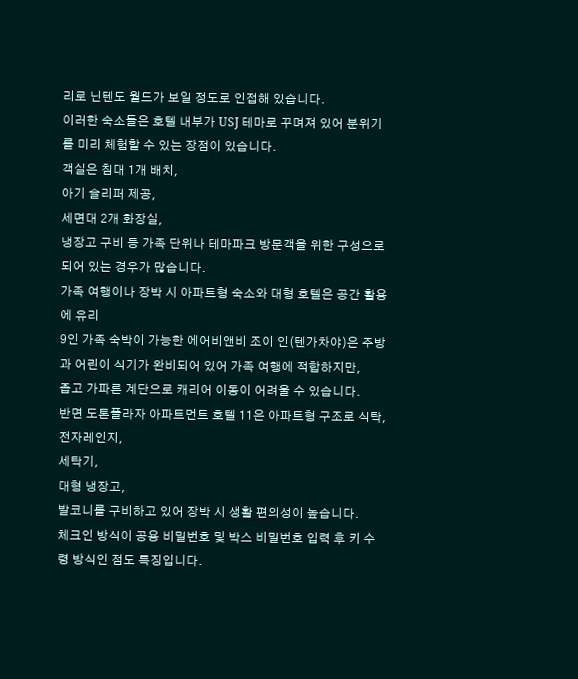리로 닌텐도 월드가 보일 정도로 인접해 있습니다.
이러한 숙소들은 호텔 내부가 USJ 테마로 꾸며져 있어 분위기를 미리 체험할 수 있는 장점이 있습니다.
객실은 침대 1개 배치,
아기 슬리퍼 제공,
세면대 2개 화장실,
냉장고 구비 등 가족 단위나 테마파크 방문객을 위한 구성으로 되어 있는 경우가 많습니다.
가족 여행이나 장박 시 아파트형 숙소와 대형 호텔은 공간 활용에 유리
9인 가족 숙박이 가능한 에어비앤비 조이 인(텐가차야)은 주방과 어린이 식기가 완비되어 있어 가족 여행에 적합하지만,
좁고 가파른 계단으로 캐리어 이동이 어려울 수 있습니다.
반면 도톤플라자 아파트먼트 호텔 11은 아파트형 구조로 식탁,
전자레인지,
세탁기,
대형 냉장고,
발코니를 구비하고 있어 장박 시 생활 편의성이 높습니다.
체크인 방식이 공용 비밀번호 및 박스 비밀번호 입력 후 키 수령 방식인 점도 특징입니다.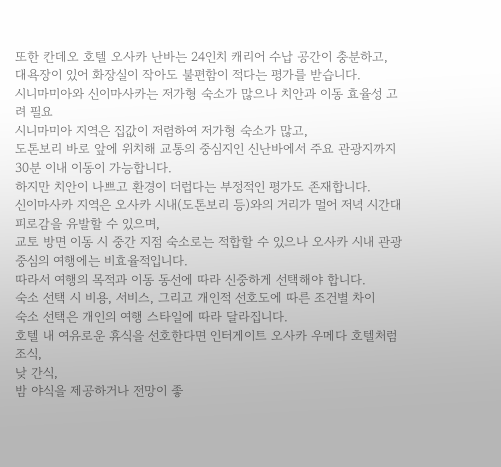또한 칸데오 호텔 오사카 난바는 24인치 캐리어 수납 공간이 충분하고,
대욕장이 있어 화장실이 작아도 불편함이 적다는 평가를 받습니다.
시니마미아와 신이마사카는 저가형 숙소가 많으나 치안과 이동 효율성 고려 필요
시니마미아 지역은 집값이 저렴하여 저가형 숙소가 많고,
도톤보리 바로 앞에 위치해 교통의 중심지인 신난바에서 주요 관광지까지 30분 이내 이동이 가능합니다.
하지만 치안이 나쁘고 환경이 더럽다는 부정적인 평가도 존재합니다.
신이마사카 지역은 오사카 시내(도톤보리 등)와의 거리가 멀어 저녁 시간대 피로감을 유발할 수 있으며,
교토 방면 이동 시 중간 지점 숙소로는 적합할 수 있으나 오사카 시내 관광 중심의 여행에는 비효율적입니다.
따라서 여행의 목적과 이동 동선에 따라 신중하게 선택해야 합니다.
숙소 선택 시 비용, 서비스, 그리고 개인적 선호도에 따른 조건별 차이
숙소 선택은 개인의 여행 스타일에 따라 달라집니다.
호텔 내 여유로운 휴식을 선호한다면 인터게이트 오사카 우메다 호텔처럼 조식,
낮 간식,
밤 야식을 제공하거나 전망이 좋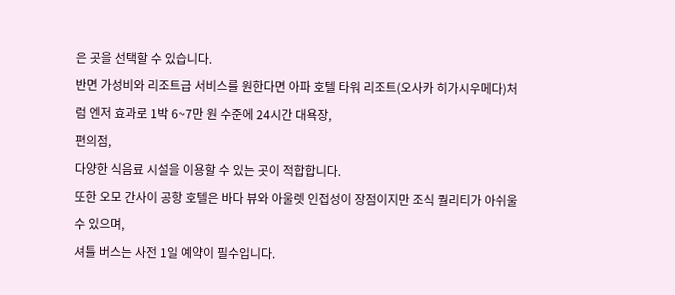은 곳을 선택할 수 있습니다.
반면 가성비와 리조트급 서비스를 원한다면 아파 호텔 타워 리조트(오사카 히가시우메다)처럼 엔저 효과로 1박 6~7만 원 수준에 24시간 대욕장,
편의점,
다양한 식음료 시설을 이용할 수 있는 곳이 적합합니다.
또한 오모 간사이 공항 호텔은 바다 뷰와 아울렛 인접성이 장점이지만 조식 퀄리티가 아쉬울 수 있으며,
셔틀 버스는 사전 1일 예약이 필수입니다.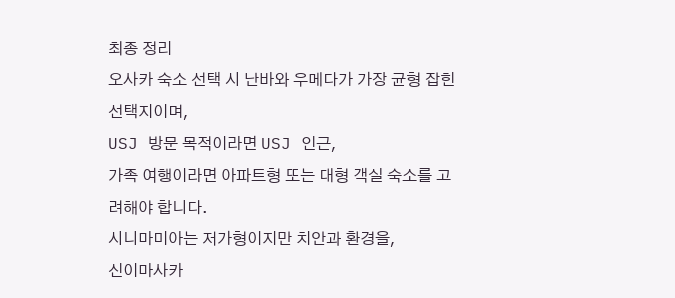최종 정리
오사카 숙소 선택 시 난바와 우메다가 가장 균형 잡힌 선택지이며,
USJ 방문 목적이라면 USJ 인근,
가족 여행이라면 아파트형 또는 대형 객실 숙소를 고려해야 합니다.
시니마미아는 저가형이지만 치안과 환경을,
신이마사카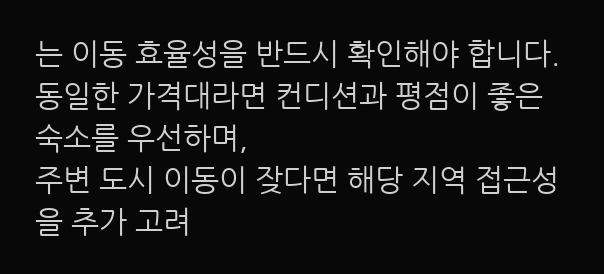는 이동 효율성을 반드시 확인해야 합니다.
동일한 가격대라면 컨디션과 평점이 좋은 숙소를 우선하며,
주변 도시 이동이 잦다면 해당 지역 접근성을 추가 고려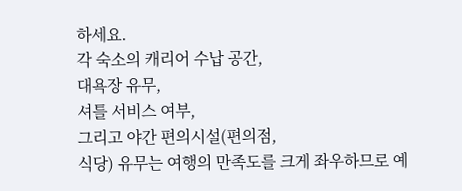하세요.
각 숙소의 캐리어 수납 공간,
대욕장 유무,
셔틀 서비스 여부,
그리고 야간 편의시설(편의점,
식당) 유무는 여행의 만족도를 크게 좌우하므로 예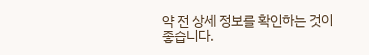약 전 상세 정보를 확인하는 것이 좋습니다.